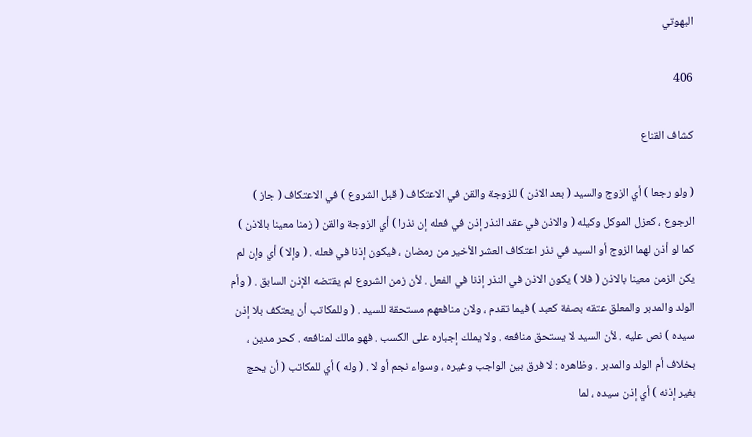البهوتي

406

كشاف القناع

( ولو رجعا ) أي الزوج والسيد ( بعد الاذن ) للزوجة والقن في الاعتكاف ( قبل الشروع ) في الاعتكاف ( جاز ) الرجوع ، كعزل الموكل وكيله ( والاذن في عقد النذر إذن في فعله إن نذرا ) أي الزوجة والقن ( زمنا معينا بالاذن ) كما لو أذن لهما الزوج أو السيد في نذر اعتكاف العشر الأخير من رمضان ، فيكون إذنا في فعله . ( وإلا ) أي وإن لم يكن الزمن معينا بالاذن ( فلا ) يكون الاذن في النذر إذنا في الفعل . لأن زمن الشروع لم يقتضه الإذن السابق . ( وأم الولد والمدبر والمعلق عتقه بصفة كعبد ) فيما تقدم ، ولان منافعهم مستحقة للسيد . ( وللمكاتب أن يعتكف بلا إذن سيده ) نص عليه . لأن السيد لا يستحق منافعه . ولا يملك إجباره على الكسب . فهو مالك لمنافعه . كحر مدين ، بخلاف أم الولد والمدبر . وظاهره : لا فرق بين الواجب وغيره ، وسواء نجم أو لا . ( وله ) أي للمكاتب ( أن يحج بغير إذنه ) أي إذن سيده ، لما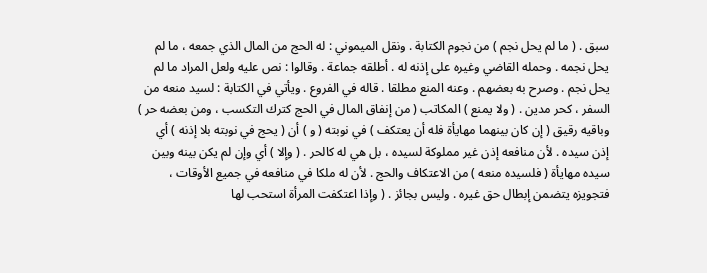سبق . ( ما لم يحل نجم ) من نجوم الكتابة . ونقل الميموني : له الحج من المال الذي جمعه ، ما لم يحل نجمه . وحمله القاضي وغيره على إذنه له . أطلقه جماعة . وقالوا : نص عليه ولعل المراد ما لم يحل نجم . وصرح به بعضهم . وعنه المنع مطلقا . قاله في الفروع . ويأتي في الكتابة : لسيد منعه من السفر ، كحر مدين . ( ولا يمنع ) المكاتب ( من إنفاق المال في الحج كترك التكسب ، ومن بعضه حر ) وباقيه رقيق ( إن كان بينهما مهايأة فله أن يعتكف ) في نوبته ( و ) أن ( يحج في نوبته بلا إذنه ) أي إذن سيده . لأن منافعه إذن غير مملوكة لسيده ، بل هي له كالحر . ( وإلا ) أي وإن لم يكن بينه وبين سيده مهايأة ( فلسيده منعه ) من الاعتكاف والحج . لأن له ملكا في منافعه في جميع الأوقات ، فتجويزه يتضمن إبطال حق غيره . وليس بجائز . ( وإذا اعتكفت المرأة استحب لها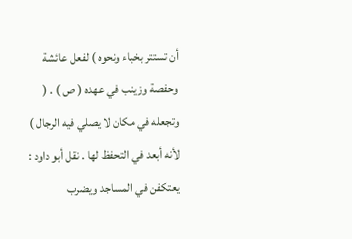أن تستتر بخباء ونحوه ) لفعل عائشة وحفصة وزينب في عهده ( ص ) . ( وتجعله في مكان لا يصلي فيه الرجال ) لأنه أبعد في التحفظ لها . نقل أبو داود : يعتكفن في المساجد ويضرب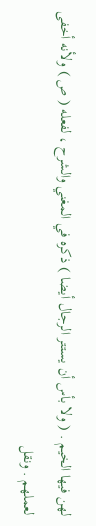لهن فيها الخيم . ( ولا بأس أن يستتر الرجال أيضا ) ذكره في المغني والشرح ، لفعله ( ص ) ولأنه أخفى لعملهم . ونقل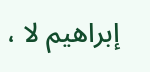إبراهيم لا ،